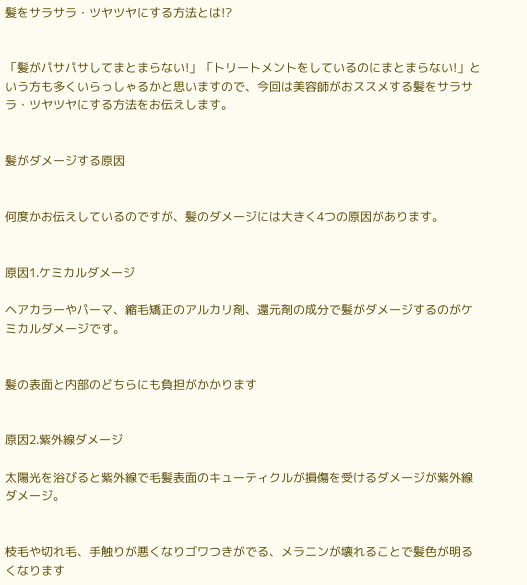髪をサラサラ・ツヤツヤにする方法とは!?


「髪がパサパサしてまとまらない!」「トリートメントをしているのにまとまらない!」という方も多くいらっしゃるかと思いますので、今回は美容師がおススメする髪をサラサラ・ツヤツヤにする方法をお伝えします。


髪がダメージする原因


何度かお伝えしているのですが、髪のダメージには大きく4つの原因があります。


原因1.ケミカルダメージ

ヘアカラーやパーマ、縮毛矯正のアルカリ剤、還元剤の成分で髪がダメージするのがケミカルダメージです。


髪の表面と内部のどちらにも負担がかかります


原因2.紫外線ダメージ

太陽光を浴びると紫外線で毛髪表面のキューティクルが損傷を受けるダメージが紫外線ダメージ。


枝毛や切れ毛、手触りが悪くなりゴワつきがでる、メラニンが壊れることで髪色が明るくなります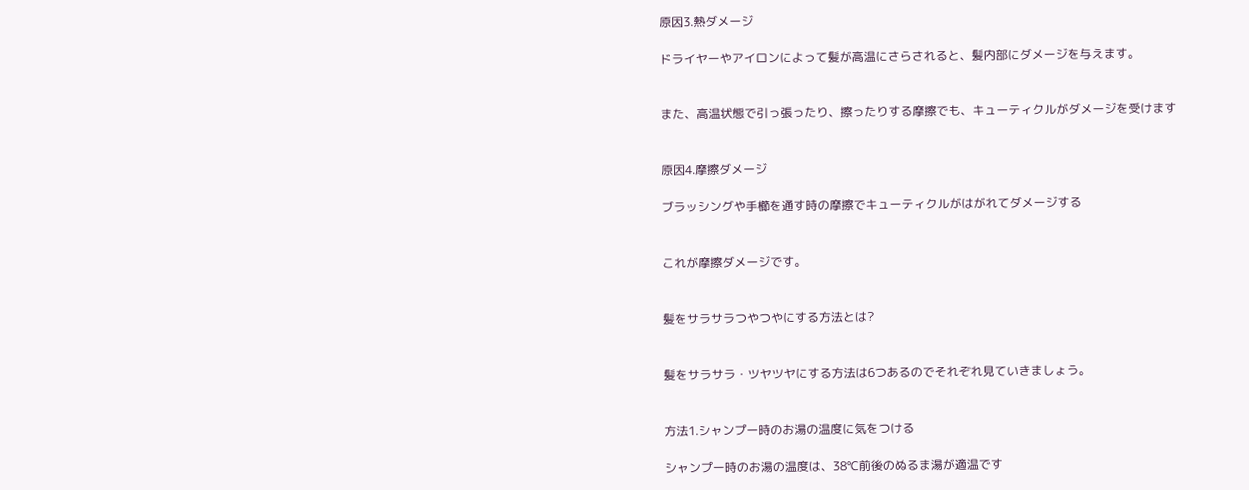原因3.熱ダメージ

ドライヤーやアイロンによって髪が高温にさらされると、髪内部にダメージを与えます。


また、高温状態で引っ張ったり、擦ったりする摩擦でも、キューティクルがダメージを受けます


原因4.摩擦ダメージ

ブラッシングや手櫛を通す時の摩擦でキューティクルがはがれてダメージする


これが摩擦ダメージです。


髪をサラサラつやつやにする方法とは?


髪をサラサラ・ツヤツヤにする方法は6つあるのでそれぞれ見ていきましょう。


方法1.シャンプー時のお湯の温度に気をつける

シャンプー時のお湯の温度は、38℃前後のぬるま湯が適温です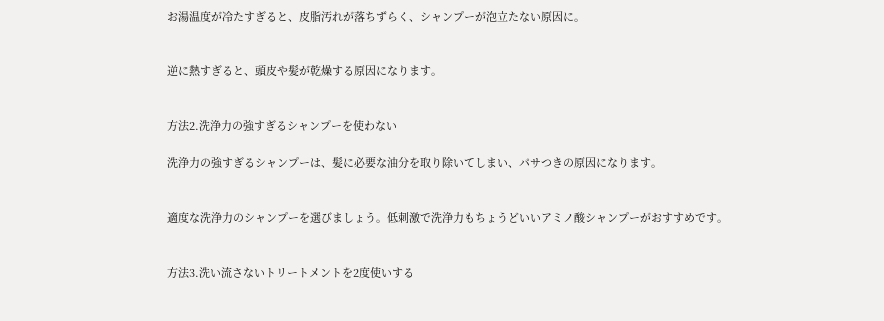お湯温度が冷たすぎると、皮脂汚れが落ちずらく、シャンプーが泡立たない原因に。


逆に熱すぎると、頭皮や髪が乾燥する原因になります。


方法2.洗浄力の強すぎるシャンプーを使わない

洗浄力の強すぎるシャンプーは、髪に必要な油分を取り除いてしまい、パサつきの原因になります。


適度な洗浄力のシャンプーを選びましょう。低刺激で洗浄力もちょうどいいアミノ酸シャンプーがおすすめです。


方法3.洗い流さないトリートメントを2度使いする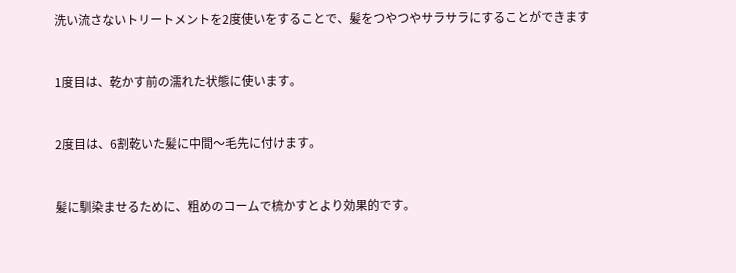洗い流さないトリートメントを2度使いをすることで、髪をつやつやサラサラにすることができます


1度目は、乾かす前の濡れた状態に使います。


2度目は、6割乾いた髪に中間〜毛先に付けます。


髪に馴染ませるために、粗めのコームで梳かすとより効果的です。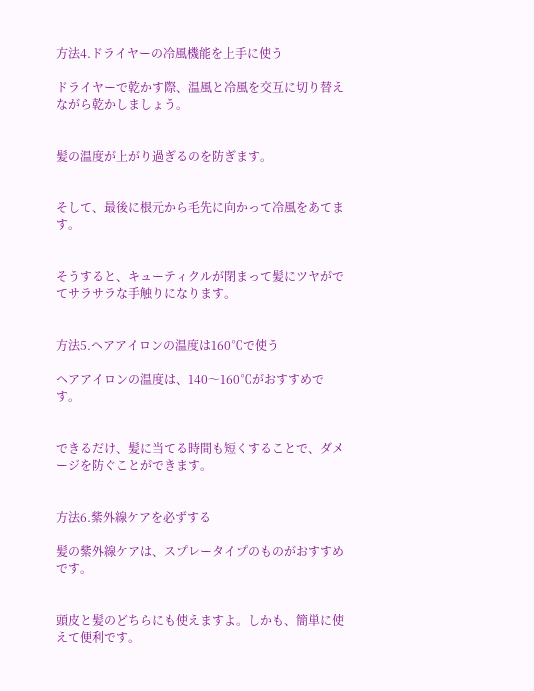方法4.ドライヤーの冷風機能を上手に使う

ドライヤーで乾かす際、温風と冷風を交互に切り替えながら乾かしましょう。


髪の温度が上がり過ぎるのを防ぎます。


そして、最後に根元から毛先に向かって冷風をあてます。


そうすると、キューティクルが閉まって髪にツヤがでてサラサラな手触りになります。


方法5.ヘアアイロンの温度は160℃で使う

ヘアアイロンの温度は、140〜160℃がおすすめです。


できるだけ、髪に当てる時間も短くすることで、ダメージを防ぐことができます。


方法6.紫外線ケアを必ずする

髪の紫外線ケアは、スプレータイプのものがおすすめです。


頭皮と髪のどちらにも使えますよ。しかも、簡単に使えて便利です。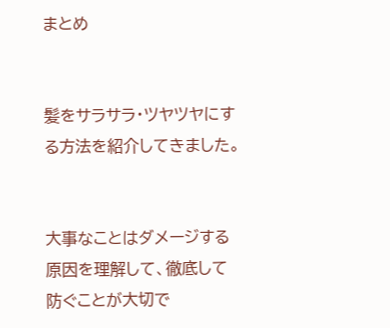まとめ


髪をサラサラ・ツヤツヤにする方法を紹介してきました。


大事なことはダメージする原因を理解して、徹底して防ぐことが大切で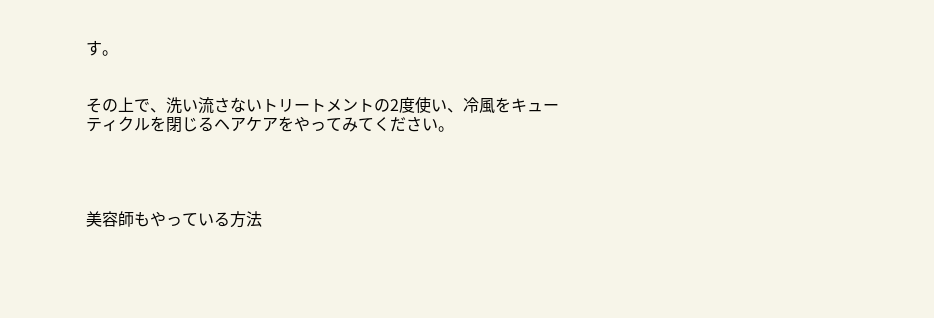す。


その上で、洗い流さないトリートメントの2度使い、冷風をキューティクルを閉じるヘアケアをやってみてください。




美容師もやっている方法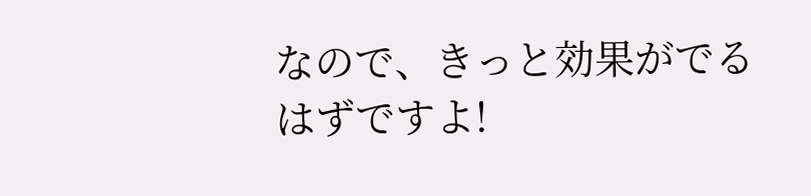なので、きっと効果がでるはずですよ!